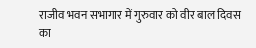राजीव भवन सभागार में गुरुवार को वीर बाल दिवस का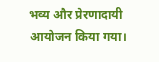भव्य और प्रेरणादायी आयोजन किया गया।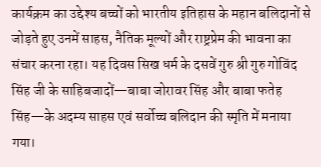कार्यक्रम का उद्देश्य बच्चों को भारतीय इतिहास के महान बलिदानों से जोड़ते हुए उनमें साहस, नैतिक मूल्यों और राष्ट्रप्रेम की भावना का संचार करना रहा। यह दिवस सिख धर्म के दसवें गुरु श्री गुरु गोविंद सिंह जी के साहिबजादों—बाबा जोरावर सिंह और बाबा फतेह सिंह—के अदम्य साहस एवं सर्वोच्च बलिदान की स्मृति में मनाया गया।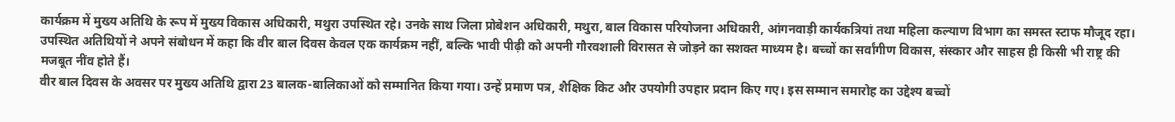कार्यक्रम में मुख्य अतिथि के रूप में मुख्य विकास अधिकारी, मथुरा उपस्थित रहे। उनके साथ जिला प्रोबेशन अधिकारी, मथुरा, बाल विकास परियोजना अधिकारी, आंगनवाड़ी कार्यकत्रियां तथा महिला कल्याण विभाग का समस्त स्टाफ मौजूद रहा। उपस्थित अतिथियों ने अपने संबोधन में कहा कि वीर बाल दिवस केवल एक कार्यक्रम नहीं, बल्कि भावी पीढ़ी को अपनी गौरवशाली विरासत से जोड़ने का सशक्त माध्यम है। बच्चों का सर्वांगीण विकास, संस्कार और साहस ही किसी भी राष्ट्र की मजबूत नींव होते हैं।
वीर बाल दिवस के अवसर पर मुख्य अतिथि द्वारा 23 बालक-बालिकाओं को सम्मानित किया गया। उन्हें प्रमाण पत्र, शैक्षिक किट और उपयोगी उपहार प्रदान किए गए। इस सम्मान समारोह का उद्देश्य बच्चों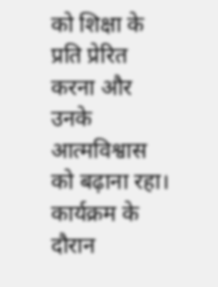को शिक्षा के प्रति प्रेरित करना और उनके आत्मविश्वास को बढ़ाना रहा।
कार्यक्रम के दौरान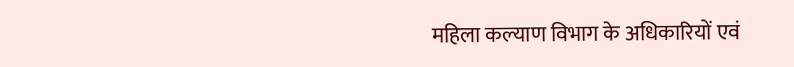महिला कल्याण विभाग के अधिकारियों एवं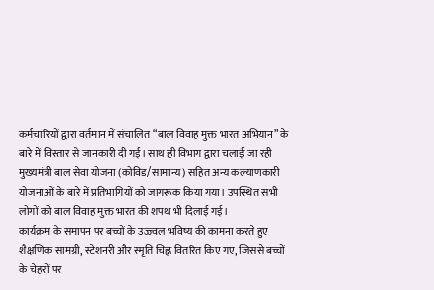कर्मचारियों द्वारा वर्तमान में संचालित “बाल विवाह मुक्त भारत अभियान” के बारे में विस्तार से जानकारी दी गई। साथ ही विभाग द्वारा चलाई जा रही मुख्यमंत्री बाल सेवा योजना (कोविड/सामान्य) सहित अन्य कल्याणकारी योजनाओं के बारे में प्रतिभागियों को जागरूक किया गया। उपस्थित सभी लोगों को बाल विवाह मुक्त भारत की शपथ भी दिलाई गई।
कार्यक्रम के समापन पर बच्चों के उज्ज्वल भविष्य की कामना करते हुए शैक्षणिक सामग्री, स्टेशनरी और स्मृति चिह्न वितरित किए गए, जिससे बच्चों के चेहरों पर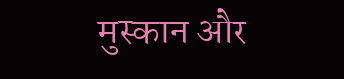मुस्कान और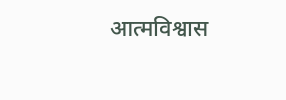आत्मविश्वास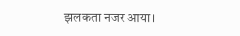झलकता नजर आया।